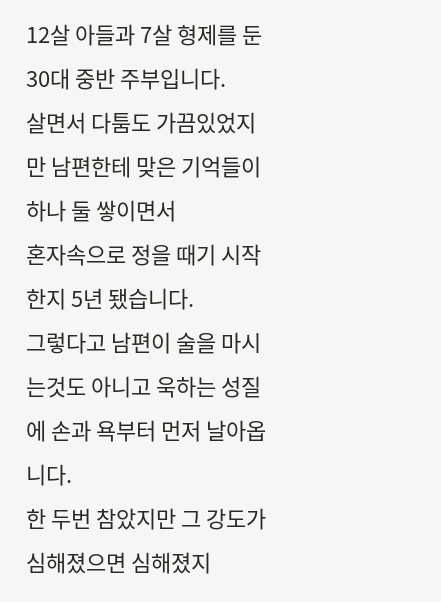12살 아들과 7살 형제를 둔 30대 중반 주부입니다.
살면서 다툼도 가끔있었지만 남편한테 맞은 기억들이 하나 둘 쌓이면서
혼자속으로 정을 때기 시작한지 5년 됐습니다.
그렇다고 남편이 술을 마시는것도 아니고 욱하는 성질에 손과 욕부터 먼저 날아옵니다.
한 두번 참았지만 그 강도가 심해졌으면 심해졌지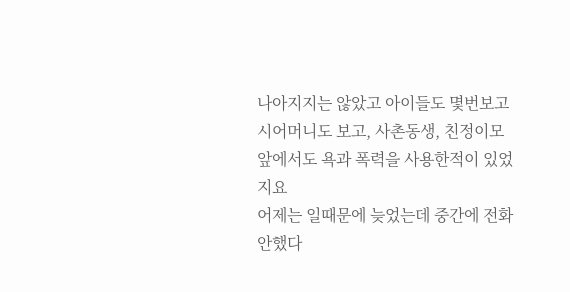나아지지는 않았고 아이들도 몇번보고
시어머니도 보고, 사촌동생, 친정이모앞에서도 욕과 폭력을 사용한적이 있었지요
어제는 일때문에 늦었는데 중간에 전화안했다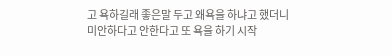고 욕하길래 좋은말 두고 왜욕을 하냐고 했더니
미안하다고 안한다고 또 욕을 하기 시작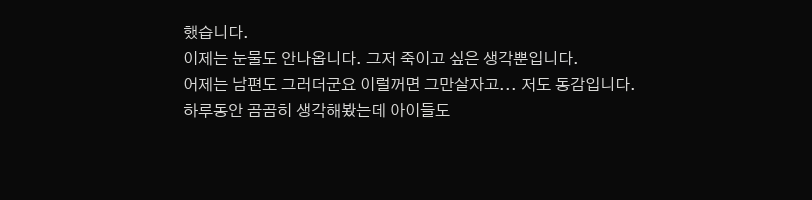했습니다.
이제는 눈물도 안나옵니다. 그저 죽이고 싶은 생각뿐입니다.
어제는 남편도 그러더군요 이럴꺼면 그만살자고... 저도 동감입니다.
하루동안 곰곰히 생각해봤는데 아이들도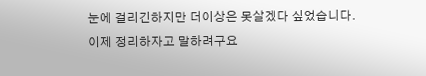눈에 걸리긴하지만 더이상은 못살겠다 싶었습니다.
이제 정리하자고 말하려구요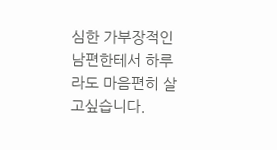심한 가부장적인 남편한테서 하루라도 마음편히 살고싶습니다.